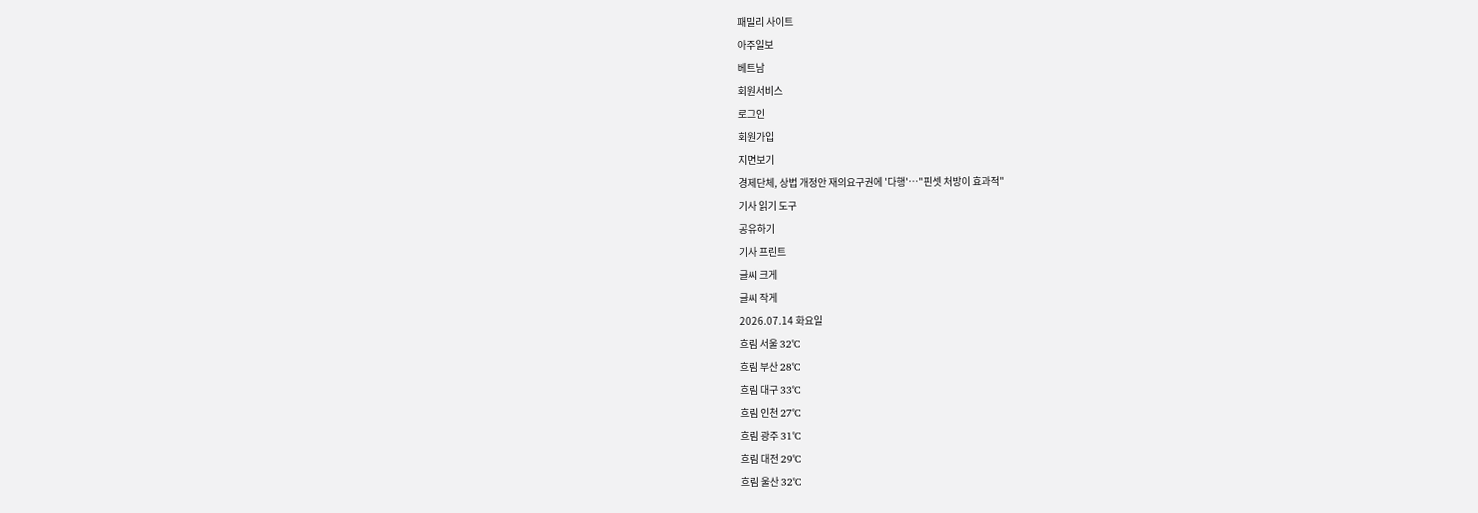패밀리 사이트
아주일보
베트남
회원서비스
로그인
회원가입
지면보기
경제단체, 상법 개정안 재의요구권에 '다행'…"핀셋 처방이 효과적"
기사 읽기 도구
공유하기
기사 프린트
글씨 크게
글씨 작게
2026.07.14 화요일
흐림 서울 32˚C
흐림 부산 28˚C
흐림 대구 33˚C
흐림 인천 27˚C
흐림 광주 31˚C
흐림 대전 29˚C
흐림 울산 32˚C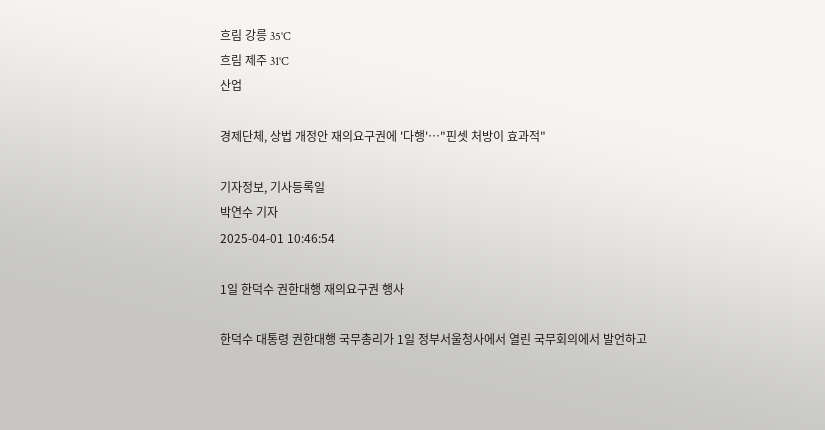흐림 강릉 35˚C
흐림 제주 31˚C
산업

경제단체, 상법 개정안 재의요구권에 '다행'…"핀셋 처방이 효과적"

기자정보, 기사등록일
박연수 기자
2025-04-01 10:46:54

1일 한덕수 권한대행 재의요구권 행사

한덕수 대통령 권한대행 국무총리가 1일 정부서울청사에서 열린 국무회의에서 발언하고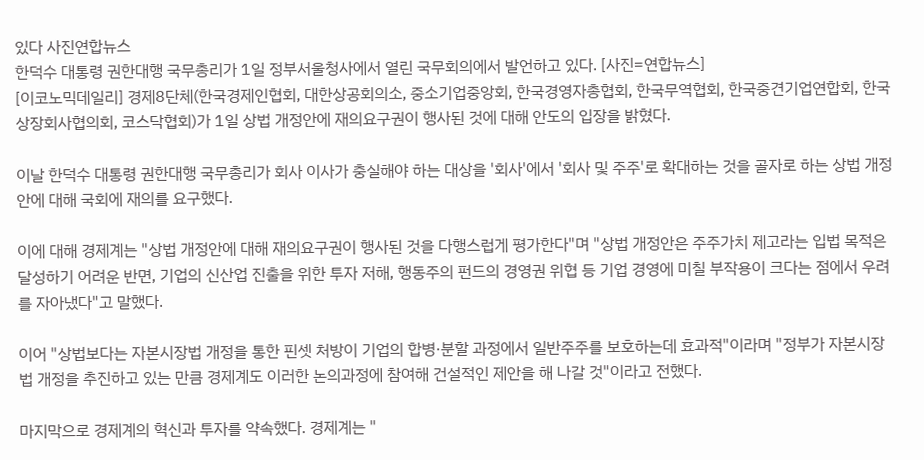있다 사진연합뉴스
한덕수 대통령 권한대행 국무총리가 1일 정부서울청사에서 열린 국무회의에서 발언하고 있다. [사진=연합뉴스]
[이코노믹데일리] 경제8단체(한국경제인협회, 대한상공회의소, 중소기업중앙회, 한국경영자총협회, 한국무역협회, 한국중견기업연합회, 한국상장회사협의회, 코스닥협회)가 1일 상법 개정안에 재의요구권이 행사된 것에 대해 안도의 입장을 밝혔다.

이날 한덕수 대통령 권한대행 국무총리가 회사 이사가 충실해야 하는 대상을 '회사'에서 '회사 및 주주'로 확대하는 것을 골자로 하는 상법 개정안에 대해 국회에 재의를 요구했다.

이에 대해 경제계는 "상법 개정안에 대해 재의요구권이 행사된 것을 다행스럽게 평가한다"며 "상법 개정안은 주주가치 제고라는 입법 목적은 달성하기 어려운 반면, 기업의 신산업 진출을 위한 투자 저해, 행동주의 펀드의 경영권 위협 등 기업 경영에 미칠 부작용이 크다는 점에서 우려를 자아냈다"고 말했다.

이어 "상법보다는 자본시장법 개정을 통한 핀셋 처방이 기업의 합병·분할 과정에서 일반주주를 보호하는데 효과적"이라며 "정부가 자본시장법 개정을 추진하고 있는 만큼 경제계도 이러한 논의과정에 참여해 건설적인 제안을 해 나갈 것"이라고 전했다.

마지막으로 경제계의 혁신과 투자를 약속했다. 경제계는 "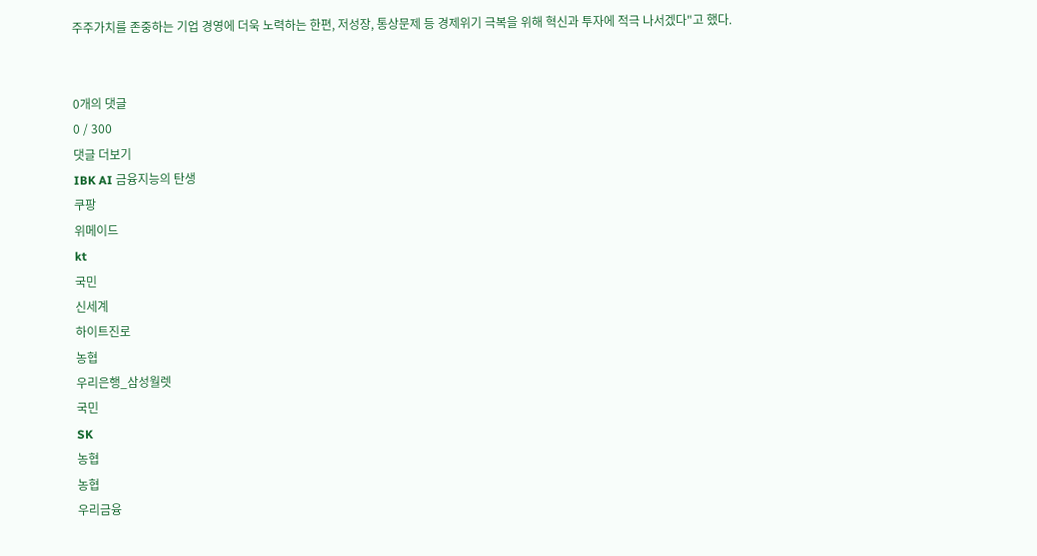주주가치를 존중하는 기업 경영에 더욱 노력하는 한편, 저성장, 통상문제 등 경제위기 극복을 위해 혁신과 투자에 적극 나서겠다"고 했다.


0개의 댓글
0 / 300
댓글 더보기
IBK AI 금융지능의 탄생
쿠팡
위메이드
kt
국민
신세계
하이트진로
농협
우리은행_삼성월렛
국민
SK
농협
농협
우리금융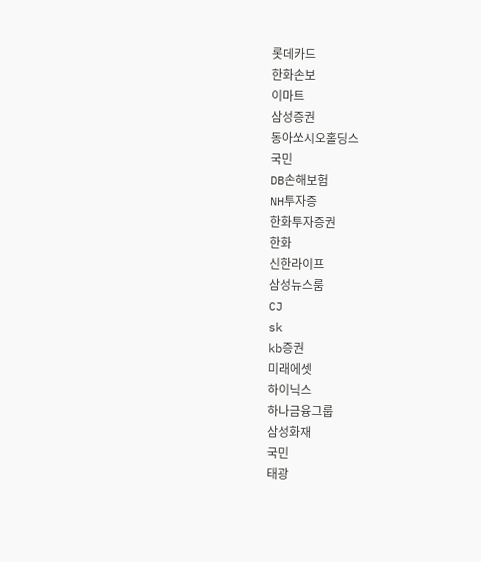롯데카드
한화손보
이마트
삼성증권
동아쏘시오홀딩스
국민
DB손해보험
NH투자증
한화투자증권
한화
신한라이프
삼성뉴스룸
CJ
sk
kb증권
미래에셋
하이닉스
하나금융그룹
삼성화재
국민
태광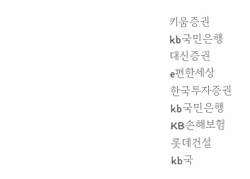키움증권
kb국민은행
대신증권
e편한세상
한국투자증권
kb국민은행
KB손해보험
롯데건설
kb국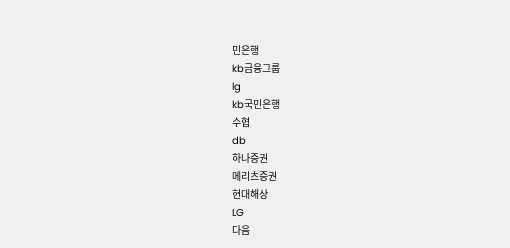민은행
kb금융그룹
lg
kb국민은행
수협
db
하나증권
메리츠증권
현대해상
LG
다음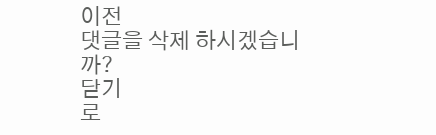이전
댓글을 삭제 하시겠습니까?
닫기
로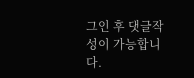그인 후 댓글작성이 가능합니다.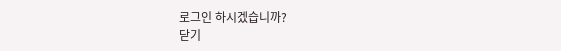로그인 하시겠습니까?
닫기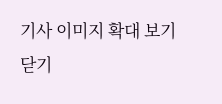기사 이미지 확대 보기
닫기